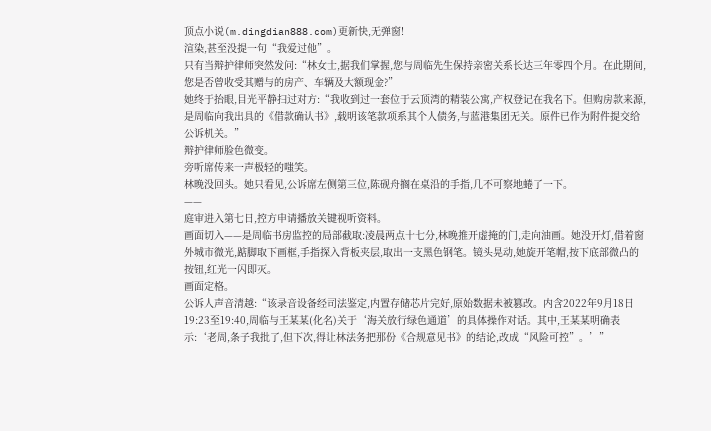顶点小说(m.dingdian888.com)更新快,无弹窗!
渲染,甚至没提一句“我爱过他”。
只有当辩护律师突然发问:“林女士,据我们掌握,您与周临先生保持亲密关系长达三年零四个月。在此期间,您是否曾收受其赠与的房产、车辆及大额现金?”
她终于抬眼,目光平静扫过对方:“我收到过一套位于云顶湾的精装公寓,产权登记在我名下。但购房款来源,是周临向我出具的《借款确认书》,载明该笔款项系其个人债务,与蓝港集团无关。原件已作为附件提交给公诉机关。”
辩护律师脸色微变。
旁听席传来一声极轻的嗤笑。
林晚没回头。她只看见,公诉席左侧第三位,陈砚舟搁在桌沿的手指,几不可察地蜷了一下。
——
庭审进入第七日,控方申请播放关键视听资料。
画面切入——是周临书房监控的局部截取:凌晨两点十七分,林晚推开虚掩的门,走向油画。她没开灯,借着窗外城市微光,踮脚取下画框,手指探入背板夹层,取出一支黑色钢笔。镜头晃动,她旋开笔帽,按下底部微凸的按钮,红光一闪即灭。
画面定格。
公诉人声音清越:“该录音设备经司法鉴定,内置存储芯片完好,原始数据未被篡改。内含2022年9月18日19:23至19:40,周临与王某某(化名)关于‘海关放行绿色通道’的具体操作对话。其中,王某某明确表示:‘老周,条子我批了,但下次,得让林法务把那份《合规意见书》的结论,改成“风险可控”。’”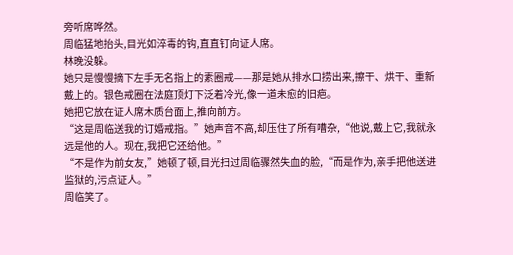旁听席哗然。
周临猛地抬头,目光如淬毒的钩,直直钉向证人席。
林晚没躲。
她只是慢慢摘下左手无名指上的素圈戒——那是她从排水口捞出来,擦干、烘干、重新戴上的。银色戒圈在法庭顶灯下泛着冷光,像一道未愈的旧疤。
她把它放在证人席木质台面上,推向前方。
“这是周临送我的订婚戒指。”她声音不高,却压住了所有嘈杂,“他说,戴上它,我就永远是他的人。现在,我把它还给他。”
“不是作为前女友,”她顿了顿,目光扫过周临骤然失血的脸,“而是作为,亲手把他送进监狱的,污点证人。”
周临笑了。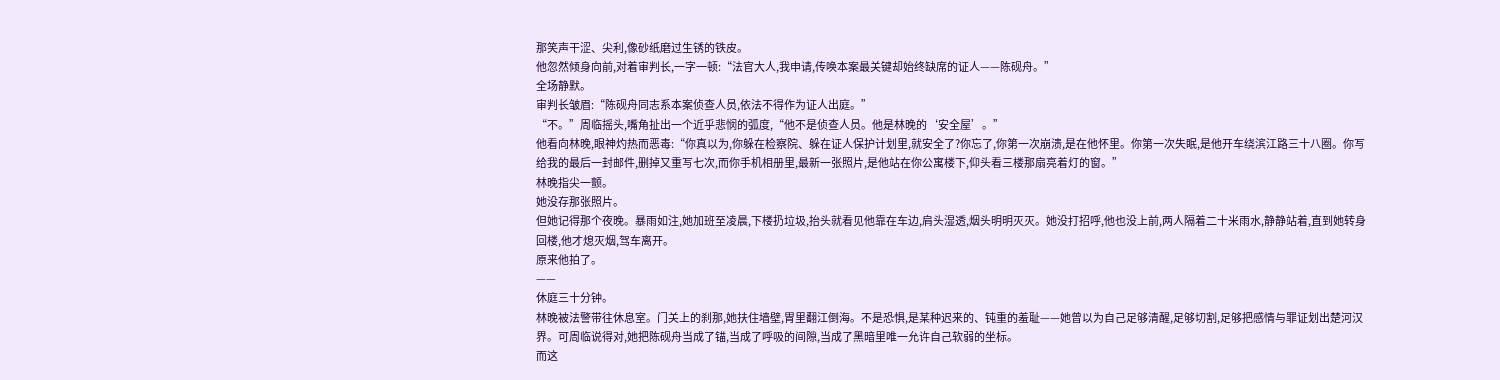那笑声干涩、尖利,像砂纸磨过生锈的铁皮。
他忽然倾身向前,对着审判长,一字一顿:“法官大人,我申请,传唤本案最关键却始终缺席的证人——陈砚舟。”
全场静默。
审判长皱眉:“陈砚舟同志系本案侦查人员,依法不得作为证人出庭。”
“不。”周临摇头,嘴角扯出一个近乎悲悯的弧度,“他不是侦查人员。他是林晚的‘安全屋’。”
他看向林晚,眼神灼热而恶毒:“你真以为,你躲在检察院、躲在证人保护计划里,就安全了?你忘了,你第一次崩溃,是在他怀里。你第一次失眠,是他开车绕滨江路三十八圈。你写给我的最后一封邮件,删掉又重写七次,而你手机相册里,最新一张照片,是他站在你公寓楼下,仰头看三楼那扇亮着灯的窗。”
林晚指尖一颤。
她没存那张照片。
但她记得那个夜晚。暴雨如注,她加班至凌晨,下楼扔垃圾,抬头就看见他靠在车边,肩头湿透,烟头明明灭灭。她没打招呼,他也没上前,两人隔着二十米雨水,静静站着,直到她转身回楼,他才熄灭烟,驾车离开。
原来他拍了。
——
休庭三十分钟。
林晚被法警带往休息室。门关上的刹那,她扶住墙壁,胃里翻江倒海。不是恐惧,是某种迟来的、钝重的羞耻——她曾以为自己足够清醒,足够切割,足够把感情与罪证划出楚河汉界。可周临说得对,她把陈砚舟当成了锚,当成了呼吸的间隙,当成了黑暗里唯一允许自己软弱的坐标。
而这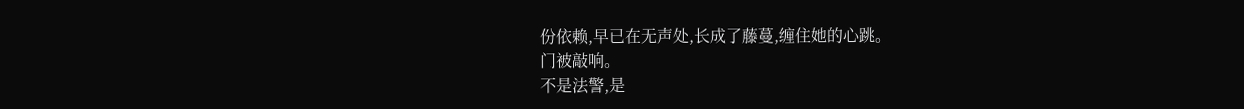份依赖,早已在无声处,长成了藤蔓,缠住她的心跳。
门被敲响。
不是法警,是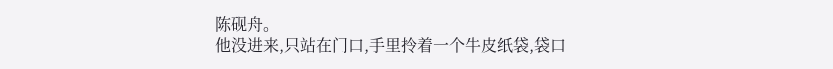陈砚舟。
他没进来,只站在门口,手里拎着一个牛皮纸袋,袋口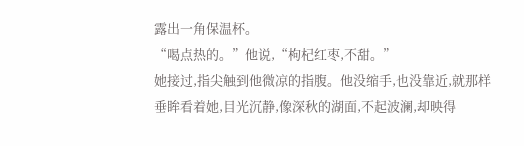露出一角保温杯。
“喝点热的。”他说,“枸杞红枣,不甜。”
她接过,指尖触到他微凉的指腹。他没缩手,也没靠近,就那样垂眸看着她,目光沉静,像深秋的湖面,不起波澜,却映得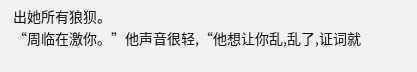出她所有狼狈。
“周临在激你。”他声音很轻,“他想让你乱,乱了,证词就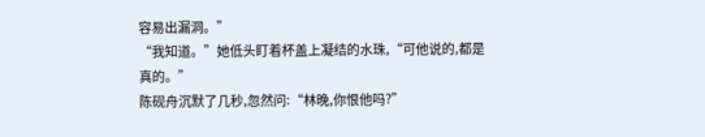容易出漏洞。”
“我知道。”她低头盯着杯盖上凝结的水珠,“可他说的,都是真的。”
陈砚舟沉默了几秒,忽然问:“林晚,你恨他吗?”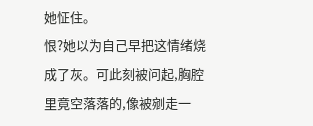她怔住。
恨?她以为自己早把这情绪烧成了灰。可此刻被问起,胸腔里竟空落落的,像被剜走一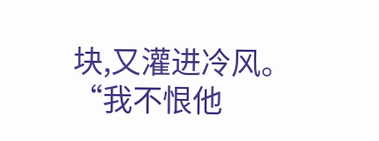块,又灌进冷风。
“我不恨他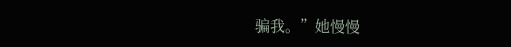骗我。”她慢慢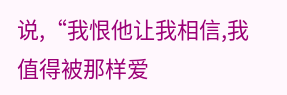说,“我恨他让我相信,我值得被那样爱